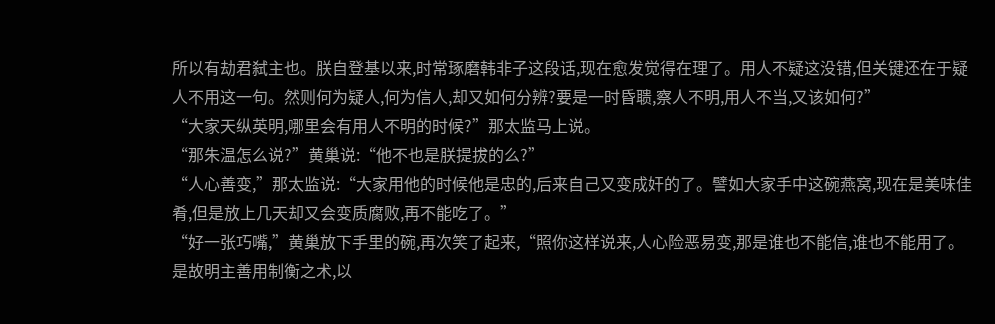所以有劫君弑主也。朕自登基以来,时常琢磨韩非子这段话,现在愈发觉得在理了。用人不疑这没错,但关键还在于疑人不用这一句。然则何为疑人,何为信人,却又如何分辨?要是一时昏聩,察人不明,用人不当,又该如何?”
“大家天纵英明,哪里会有用人不明的时候?”那太监马上说。
“那朱温怎么说?”黄巢说:“他不也是朕提拔的么?”
“人心善变,”那太监说:“大家用他的时候他是忠的,后来自己又变成奸的了。譬如大家手中这碗燕窝,现在是美味佳肴,但是放上几天却又会变质腐败,再不能吃了。”
“好一张巧嘴,”黄巢放下手里的碗,再次笑了起来,“照你这样说来,人心险恶易变,那是谁也不能信,谁也不能用了。是故明主善用制衡之术,以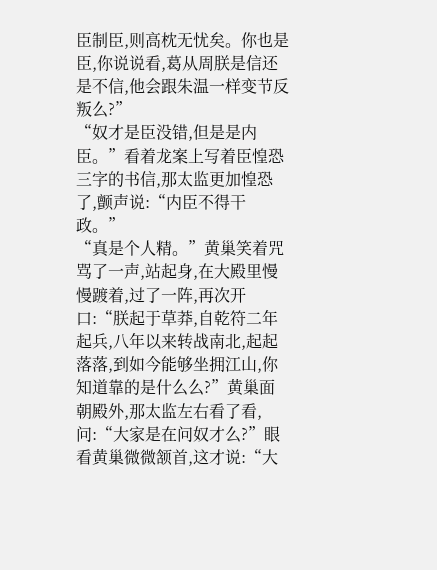臣制臣,则高枕无忧矣。你也是臣,你说说看,葛从周朕是信还是不信,他会跟朱温一样变节反叛么?”
“奴才是臣没错,但是是内臣。”看着龙案上写着臣惶恐三字的书信,那太监更加惶恐了,颤声说:“内臣不得干政。”
“真是个人精。”黄巢笑着咒骂了一声,站起身,在大殿里慢慢踱着,过了一阵,再次开口:“朕起于草莽,自乾符二年起兵,八年以来转战南北,起起落落,到如今能够坐拥江山,你知道靠的是什么么?”黄巢面朝殿外,那太监左右看了看,问:“大家是在问奴才么?”眼看黄巢微微颔首,这才说:“大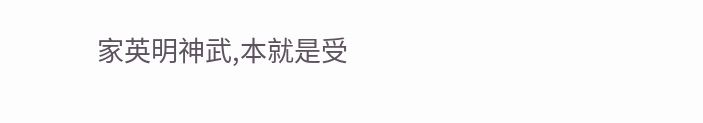家英明神武,本就是受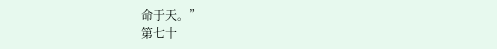命于天。”
第七十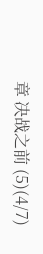章 决战之前 (5)(4/7)